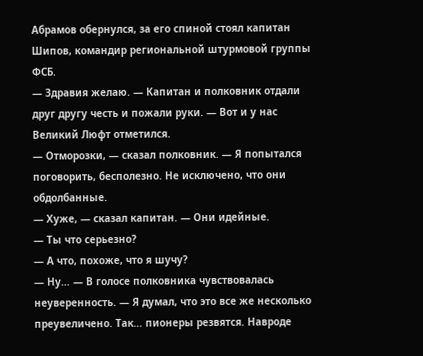Абрамов обернулся, за его спиной стоял капитан Шипов, командир региональной штурмовой группы ФСБ.
— Здравия желаю. — Капитан и полковник отдали друг другу честь и пожали руки. — Вот и у нас Великий Люфт отметился.
— Отморозки, — сказал полковник. — Я попытался поговорить, бесполезно. Не исключено, что они обдолбанные.
— Хуже, — сказал капитан. — Они идейные.
— Ты что серьезно?
— А что, похоже, что я шучу?
— Ну… — В голосе полковника чувствовалась неуверенность. — Я думал, что это все же несколько преувеличено. Так… пионеры резвятся. Навроде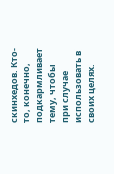скинхедов. Кто-то, конечно, подкармливает тему, чтобы при случае использовать в своих целях.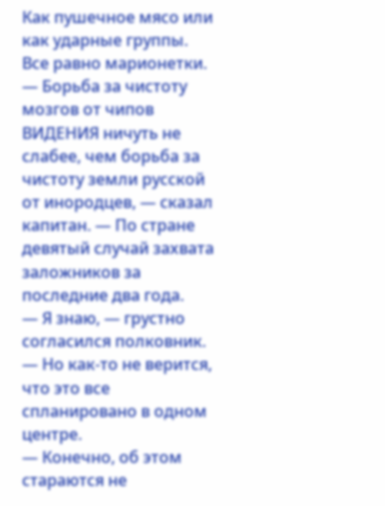Как пушечное мясо или как ударные группы. Все равно марионетки.
— Борьба за чистоту мозгов от чипов ВИДЕНИЯ ничуть не слабее, чем борьба за чистоту земли русской от инородцев, — сказал капитан. — По стране девятый случай захвата заложников за последние два года.
— Я знаю, — грустно согласился полковник. — Но как-то не верится, что это все спланировано в одном центре.
— Конечно, об этом стараются не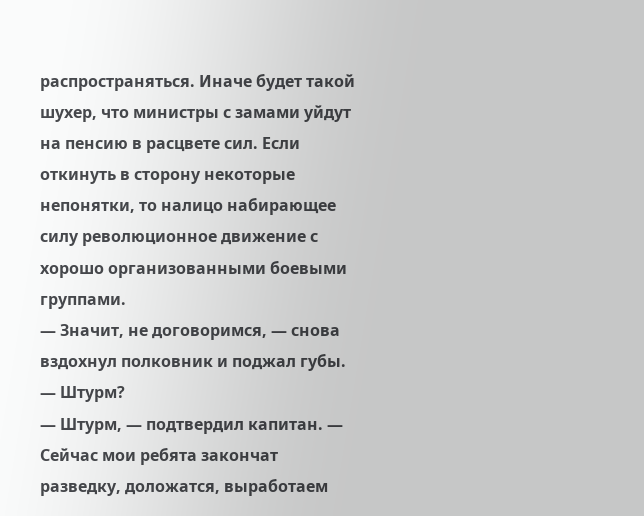распространяться. Иначе будет такой шухер, что министры с замами уйдут на пенсию в расцвете сил. Если откинуть в сторону некоторые непонятки, то налицо набирающее силу революционное движение с хорошо организованными боевыми группами.
— Значит, не договоримся, — снова вздохнул полковник и поджал губы. — Штурм?
— Штурм, — подтвердил капитан. — Сейчас мои ребята закончат разведку, доложатся, выработаем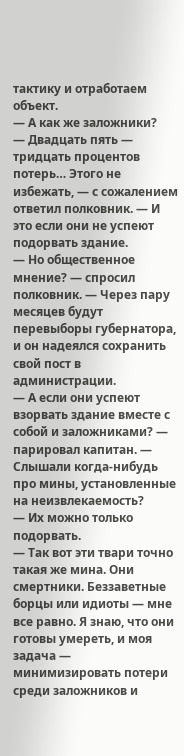тактику и отработаем объект.
— А как же заложники?
— Двадцать пять — тридцать процентов потерь… Этого не избежать, — с сожалением ответил полковник. — И это если они не успеют подорвать здание.
— Но общественное мнение? — спросил полковник. — Через пару месяцев будут перевыборы губернатора, и он надеялся сохранить свой пост в администрации.
— А если они успеют взорвать здание вместе с собой и заложниками? — парировал капитан. — Слышали когда-нибудь про мины, установленные на неизвлекаемость?
— Их можно только подорвать.
— Так вот эти твари точно такая же мина. Они смертники. Беззаветные борцы или идиоты — мне все равно. Я знаю, что они готовы умереть, и моя задача — минимизировать потери среди заложников и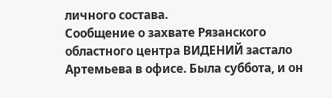личного состава.
Сообщение о захвате Рязанского областного центра ВИДЕНИЙ застало Артемьева в офисе. Была суббота, и он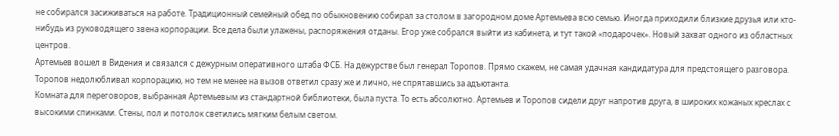не собирался засиживаться на работе. Традиционный семейный обед по обыкновению собирал за столом в загородном доме Артемьева всю семью. Иногда приходили близкие друзья или кто-нибудь из руководящего звена корпорации. Все дела были улажены, распоряжения отданы. Егор уже собрался выйти из кабинета, и тут такой «подарочек». Новый захват одного из областных центров.
Артемьев вошел в Видения и связался с дежурным оперативного штаба ФСБ. На дежурстве был генерал Торопов. Прямо скажем, не самая удачная кандидатура для предстоящего разговора. Торопов недолюбливал корпорацию, но тем не менее на вызов ответил сразу же и лично, не спрятавшись за адъютанта.
Комната для переговоров, выбранная Артемьевым из стандартной библиотеки, была пуста. То есть абсолютно. Артемьев и Торопов сидели друг напротив друга, в широких кожаных креслах с высокими спинками. Стены, пол и потолок светились мягким белым светом.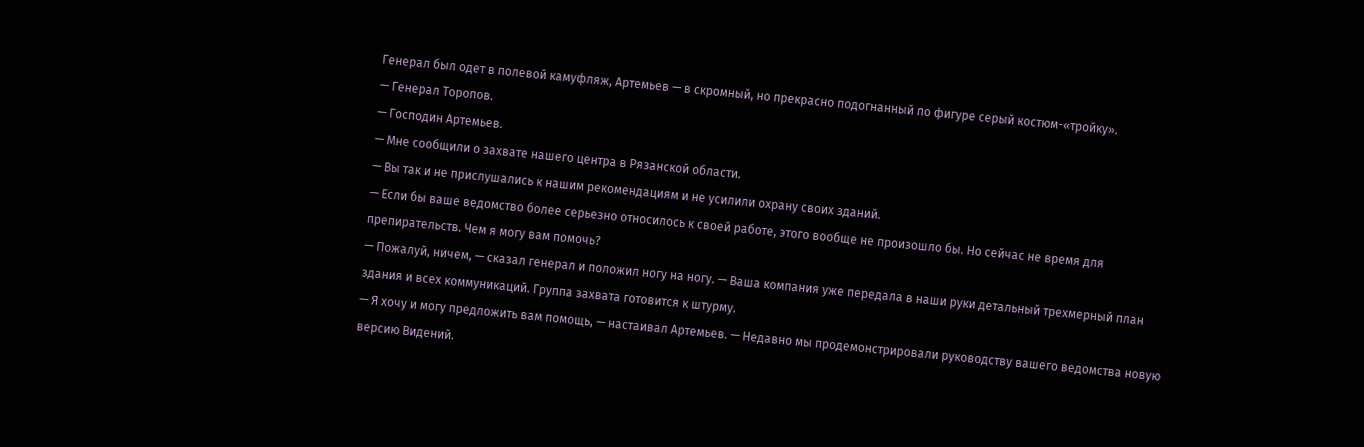Генерал был одет в полевой камуфляж, Артемьев — в скромный, но прекрасно подогнанный по фигуре серый костюм-«тройку».
— Генерал Торопов.
— Господин Артемьев.
— Мне сообщили о захвате нашего центра в Рязанской области.
— Вы так и не прислушались к нашим рекомендациям и не усилили охрану своих зданий.
— Если бы ваше ведомство более серьезно относилось к своей работе, этого вообще не произошло бы. Но сейчас не время для препирательств. Чем я могу вам помочь?
— Пожалуй, ничем, — сказал генерал и положил ногу на ногу. — Ваша компания уже передала в наши руки детальный трехмерный план здания и всех коммуникаций. Группа захвата готовится к штурму.
— Я хочу и могу предложить вам помощь, — настаивал Артемьев. — Недавно мы продемонстрировали руководству вашего ведомства новую версию Видений.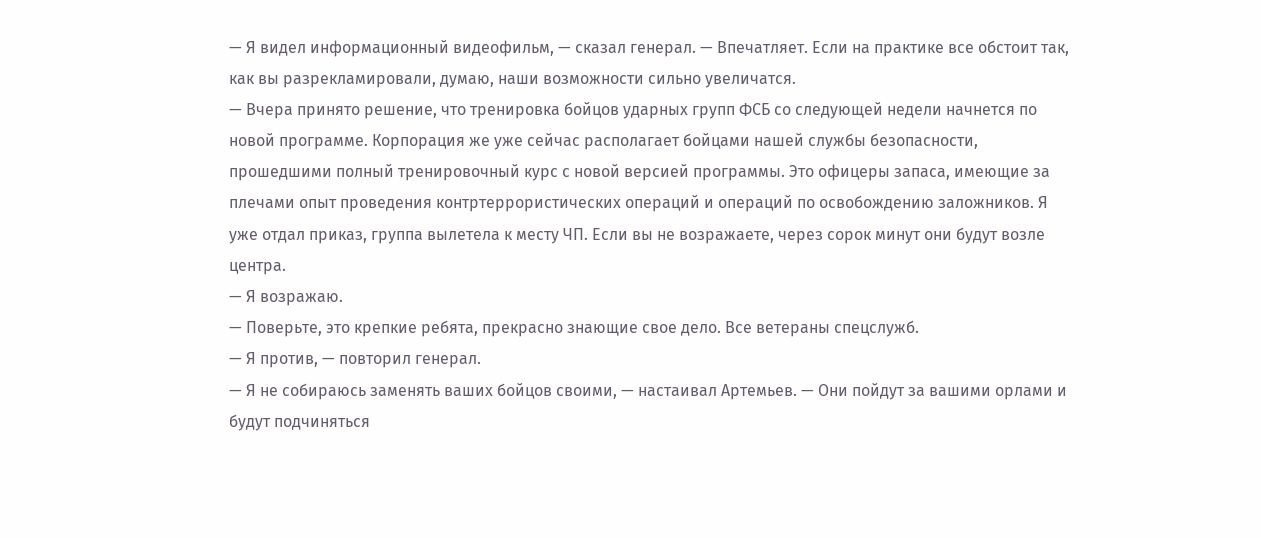— Я видел информационный видеофильм, — сказал генерал. — Впечатляет. Если на практике все обстоит так, как вы разрекламировали, думаю, наши возможности сильно увеличатся.
— Вчера принято решение, что тренировка бойцов ударных групп ФСБ со следующей недели начнется по новой программе. Корпорация же уже сейчас располагает бойцами нашей службы безопасности, прошедшими полный тренировочный курс с новой версией программы. Это офицеры запаса, имеющие за плечами опыт проведения контртеррористических операций и операций по освобождению заложников. Я уже отдал приказ, группа вылетела к месту ЧП. Если вы не возражаете, через сорок минут они будут возле центра.
— Я возражаю.
— Поверьте, это крепкие ребята, прекрасно знающие свое дело. Все ветераны спецслужб.
— Я против, — повторил генерал.
— Я не собираюсь заменять ваших бойцов своими, — настаивал Артемьев. — Они пойдут за вашими орлами и будут подчиняться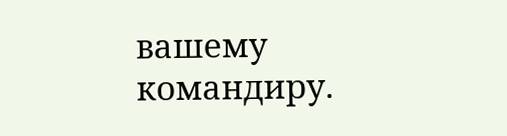вашему командиру.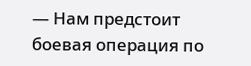— Нам предстоит боевая операция по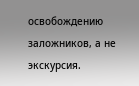освобождению заложников, а не экскурсия.